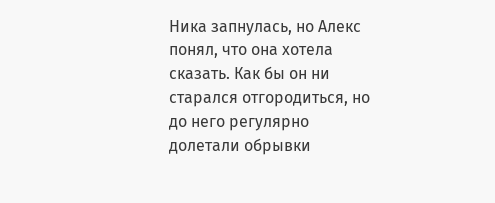Ника запнулась, но Алекс понял, что она хотела сказать. Как бы он ни старался отгородиться, но до него регулярно долетали обрывки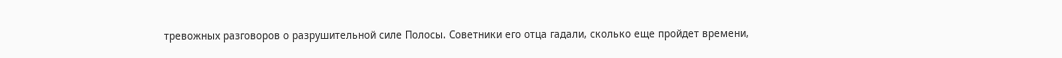тревожных разговоров о разрушительной силе Полосы. Советники его отца гадали, сколько еще пройдет времени,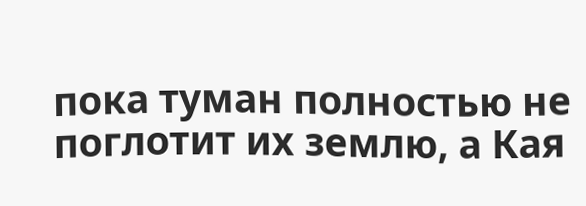пока туман полностью не поглотит их землю, а Кая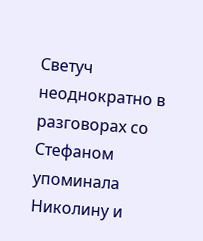Светуч неоднократно в разговорах со Стефаном упоминала Николину и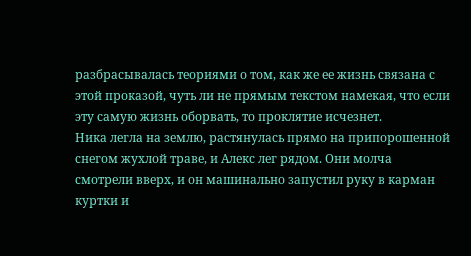разбрасывалась теориями о том, как же ее жизнь связана с этой проказой, чуть ли не прямым текстом намекая, что если эту самую жизнь оборвать, то проклятие исчезнет.
Ника легла на землю, растянулась прямо на припорошенной снегом жухлой траве, и Алекс лег рядом. Они молча смотрели вверх, и он машинально запустил руку в карман куртки и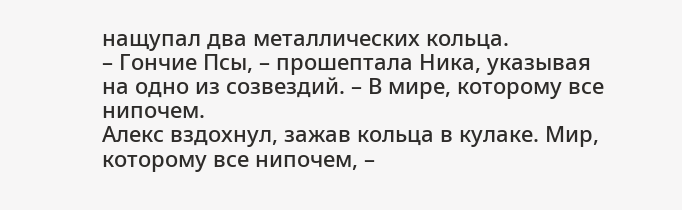нащупал два металлических кольца.
– Гончие Псы, – прошептала Ника, указывая на одно из созвездий. – В мире, которому все нипочем.
Алекс вздохнул, зажав кольца в кулаке. Мир, которому все нипочем, –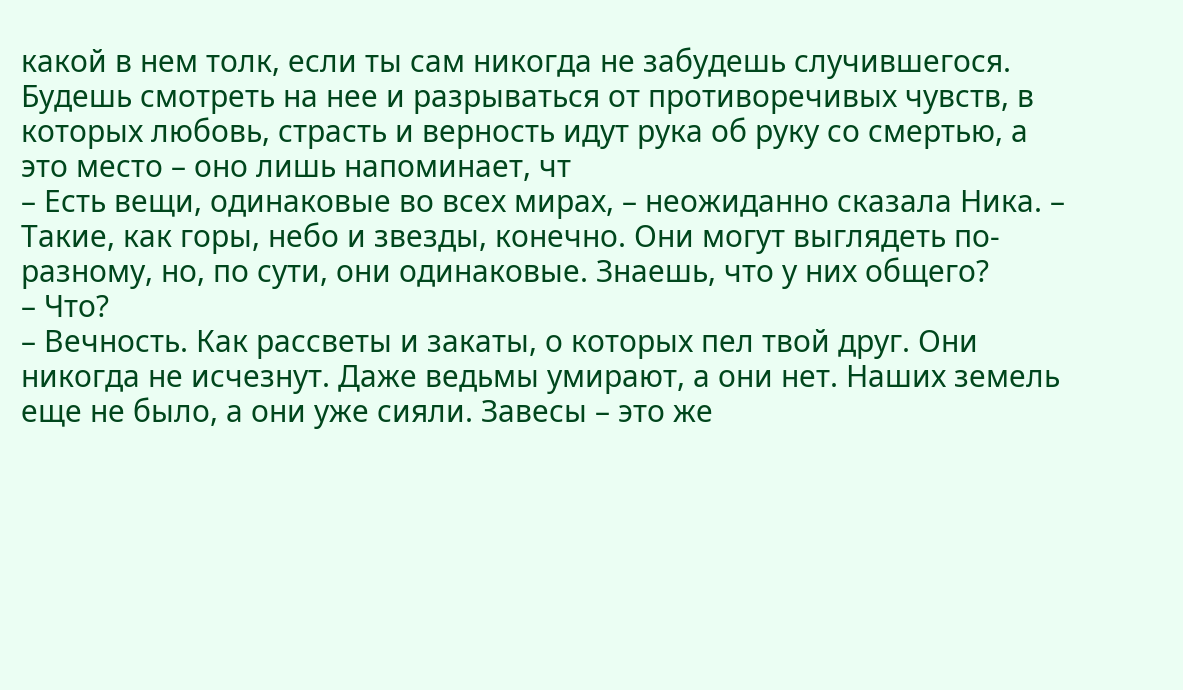какой в нем толк, если ты сам никогда не забудешь случившегося. Будешь смотреть на нее и разрываться от противоречивых чувств, в которых любовь, страсть и верность идут рука об руку со смертью, а это место – оно лишь напоминает, чт
– Есть вещи, одинаковые во всех мирах, – неожиданно сказала Ника. – Такие, как горы, небо и звезды, конечно. Они могут выглядеть по-разному, но, по сути, они одинаковые. Знаешь, что у них общего?
– Что?
– Вечность. Как рассветы и закаты, о которых пел твой друг. Они никогда не исчезнут. Даже ведьмы умирают, а они нет. Наших земель еще не было, а они уже сияли. Завесы – это же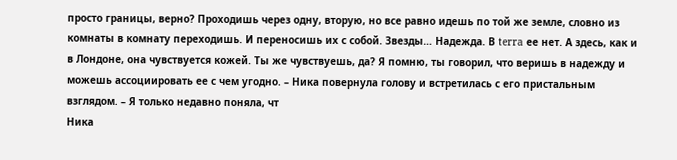просто границы, верно? Проходишь через одну, вторую, но все равно идешь по той же земле, словно из комнаты в комнату переходишь. И переносишь их с собой. Звезды… Надежда. В terra ее нет. А здесь, как и в Лондоне, она чувствуется кожей. Ты же чувствуешь, да? Я помню, ты говорил, что веришь в надежду и можешь ассоциировать ее с чем угодно. – Ника повернула голову и встретилась с его пристальным взглядом. – Я только недавно поняла, чт
Ника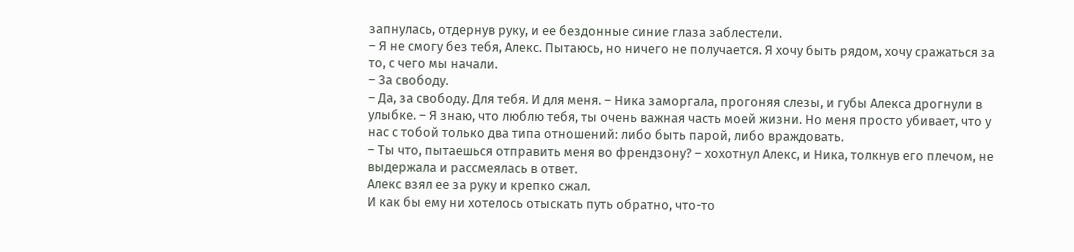запнулась, отдернув руку, и ее бездонные синие глаза заблестели.
– Я не смогу без тебя, Алекс. Пытаюсь, но ничего не получается. Я хочу быть рядом, хочу сражаться за то, с чего мы начали.
– За свободу.
– Да, за свободу. Для тебя. И для меня. – Ника заморгала, прогоняя слезы, и губы Алекса дрогнули в улыбке. – Я знаю, что люблю тебя, ты очень важная часть моей жизни. Но меня просто убивает, что у нас с тобой только два типа отношений: либо быть парой, либо враждовать.
– Ты что, пытаешься отправить меня во френдзону? – хохотнул Алекс, и Ника, толкнув его плечом, не выдержала и рассмеялась в ответ.
Алекс взял ее за руку и крепко сжал.
И как бы ему ни хотелось отыскать путь обратно, что-то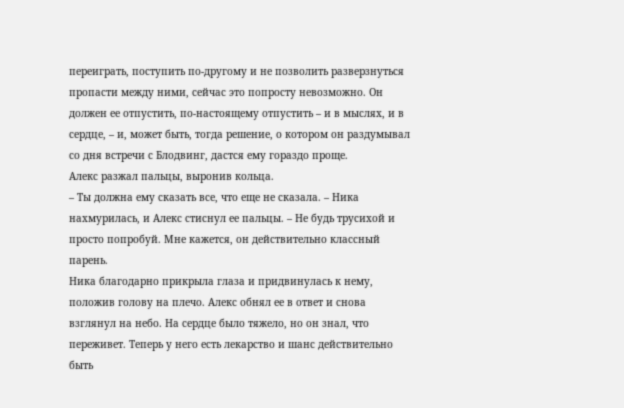переиграть, поступить по-другому и не позволить разверзнуться пропасти между ними, сейчас это попросту невозможно. Он должен ее отпустить, по-настоящему отпустить – и в мыслях, и в сердце, – и, может быть, тогда решение, о котором он раздумывал со дня встречи с Блодвинг, дастся ему гораздо проще.
Алекс разжал пальцы, выронив кольца.
– Ты должна ему сказать все, что еще не сказала. – Ника нахмурилась, и Алекс стиснул ее пальцы. – Не будь трусихой и просто попробуй. Мне кажется, он действительно классный парень.
Ника благодарно прикрыла глаза и придвинулась к нему, положив голову на плечо. Алекс обнял ее в ответ и снова взглянул на небо. На сердце было тяжело, но он знал, что переживет. Теперь у него есть лекарство и шанс действительно быть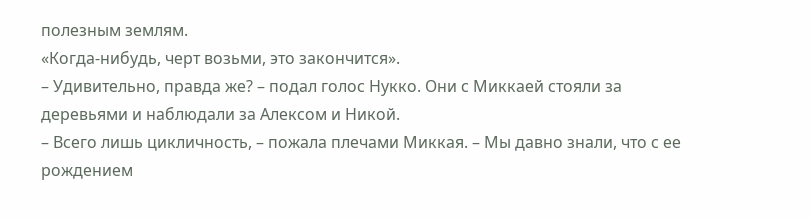полезным землям.
«Когда-нибудь, черт возьми, это закончится».
– Удивительно, правда же? – подал голос Нукко. Они с Миккаей стояли за деревьями и наблюдали за Алексом и Никой.
– Всего лишь цикличность, – пожала плечами Миккая. – Мы давно знали, что с ее рождением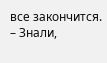все закончится.
– Знали,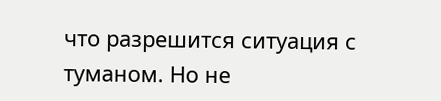что разрешится ситуация с туманом. Но не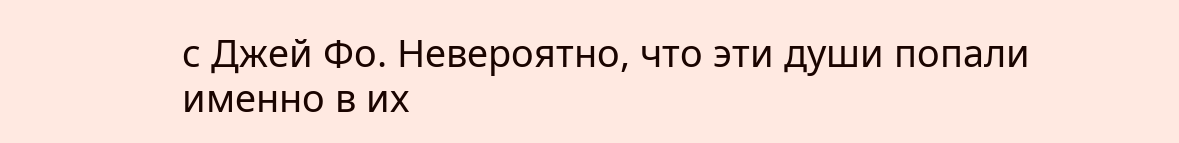с Джей Фо. Невероятно, что эти души попали именно в их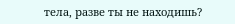тела, разве ты не находишь?